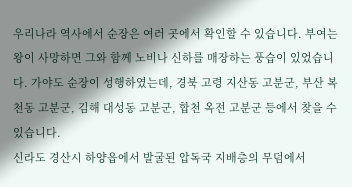우리나라 역사에서 순장은 여러 곳에서 확인할 수 있습니다. 부여는 왕이 사망하면 그와 함께 노비나 신하를 매장하는 풍습이 있었습니다. 가야도 순장이 성행하였는데, 경북 고령 지산동 고분군, 부산 복천동 고분군, 김해 대성동 고분군, 합천 옥전 고분군 등에서 찾을 수 있습니다.
신라도 경산시 하양읍에서 발굴된 압독국 지배층의 무덤에서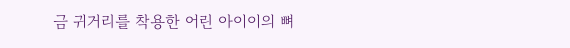금 귀거리를 착용한 어린 아이이의 뼈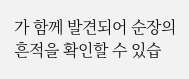가 함께 발견되어 순장의 흔적을 확인할 수 있습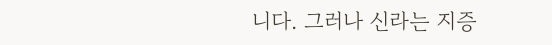니다. 그러나 신라는 지증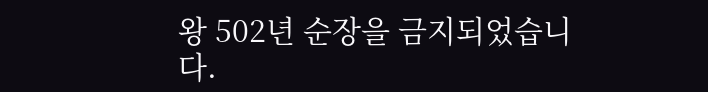왕 502년 순장을 금지되었습니다.